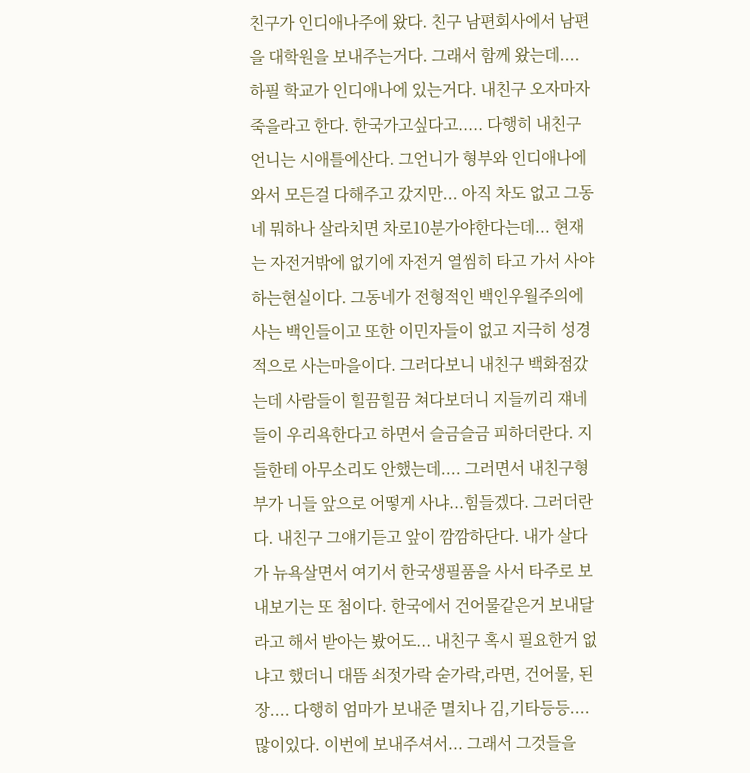친구가 인디애나주에 왔다. 친구 남편회사에서 남편을 대학원을 보내주는거다. 그래서 함께 왔는데.... 하필 학교가 인디애나에 있는거다. 내친구 오자마자 죽을라고 한다. 한국가고싶다고..... 다행히 내친구 언니는 시애틀에산다. 그언니가 형부와 인디애나에와서 모든걸 다해주고 갔지만... 아직 차도 없고 그동네 뭐하나 살라치면 차로10분가야한다는데... 현재는 자전거밖에 없기에 자전거 열씸히 타고 가서 사야하는현실이다. 그동네가 전형적인 백인우월주의에 사는 백인들이고 또한 이민자들이 없고 지극히 성경적으로 사는마을이다. 그러다보니 내친구 백화점갔는데 사람들이 힐끔힐끔 쳐다보더니 지들끼리 쟤네들이 우리욕한다고 하면서 슬금슬금 피하더란다. 지들한테 아무소리도 안했는데.... 그러면서 내친구형부가 니들 앞으로 어떻게 사냐...힘들겠다. 그러더란다. 내친구 그얘기듣고 앞이 깜깜하단다. 내가 살다가 뉴욕살면서 여기서 한국생필품을 사서 타주로 보내보기는 또 첨이다. 한국에서 건어물같은거 보내달라고 해서 받아는 봤어도... 내친구 혹시 필요한거 없냐고 했더니 대뜸 쇠젓가락 숟가락,라면, 건어물, 된장.... 다행히 엄마가 보내준 멸치나 김,기타등등.... 많이있다. 이번에 보내주셔서... 그래서 그것들을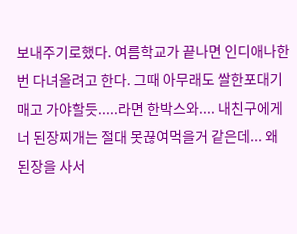보내주기로했다. 여름학교가 끝나면 인디애나한번 다녀올려고 한다. 그때 아무래도 쌀한포대기 매고 가야할듯.....라면 한박스와.... 내친구에게 너 된장찌개는 절대 못끊여먹을거 같은데... 왜 된장을 사서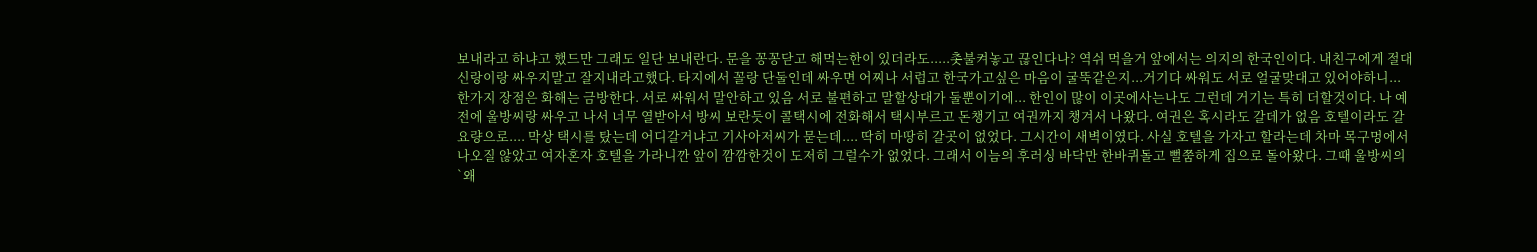보내라고 하냐고 했드만 그래도 일단 보내란다. 문을 꽁꽁닫고 해먹는한이 있더라도.....촛불켜놓고 끊인다나? 역쉬 먹을거 앞에서는 의지의 한국인이다. 내친구에게 절대 신랑이랑 싸우지말고 잘지내라고했다. 타지에서 꼴랑 단둘인데 싸우면 어찌나 서럽고 한국가고싶은 마음이 굴뚝같은지...거기다 싸워도 서로 얼굴맞대고 있어야하니... 한가지 장점은 화해는 금방한다. 서로 싸워서 말안하고 있음 서로 불편하고 말할상대가 둘뿐이기에... 한인이 많이 이곳에사는나도 그런데 거기는 특히 더할것이다. 나 예전에 울방씨랑 싸우고 나서 너무 열받아서 방씨 보란듯이 콜택시에 전화해서 택시부르고 돈챙기고 여권까지 챙겨서 나왔다. 여권은 혹시라도 갈데가 없음 호텔이라도 갈요량으로.... 막상 택시를 탔는데 어디갈거냐고 기사아저씨가 묻는데.... 딱히 마땅히 갈곳이 없었다. 그시간이 새벽이였다. 사실 호텔을 가자고 할라는데 차마 목구멍에서 나오질 않았고 여자혼자 호텔을 가라니깐 앞이 깜깜한것이 도저히 그럴수가 없었다. 그래서 이늠의 후러싱 바닥만 한바퀴돌고 뻘쭘하게 집으로 돌아왔다. 그때 울방씨의 `왜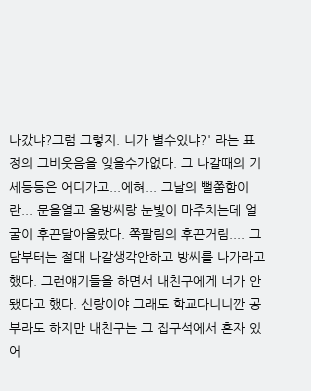나갔냐?그럼 그렇지. 니가 별수있냐?' 라는 표정의 그비웃음을 잊을수가없다. 그 나갈때의 기세등등은 어디가고...에혀... 그날의 뻘쭘함이란... 문을열고 울방씨랑 눈빛이 마주치는데 얼굴이 후끈달아올랐다. 쪽팔림의 후끈거림.... 그담부터는 절대 나갈생각안하고 방씨를 나가라고 했다. 그런얘기들을 하면서 내친구에게 너가 안됐다고 했다. 신랑이야 그래도 학교다니니깐 공부라도 하지만 내친구는 그 집구석에서 혼자 있어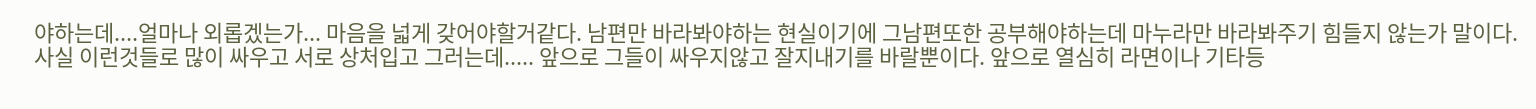야하는데....얼마나 외롭겠는가... 마음을 넓게 갖어야할거같다. 남편만 바라봐야하는 현실이기에 그남편또한 공부해야하는데 마누라만 바라봐주기 힘들지 않는가 말이다. 사실 이런것들로 많이 싸우고 서로 상처입고 그러는데..... 앞으로 그들이 싸우지않고 잘지내기를 바랄뿐이다. 앞으로 열심히 라면이나 기타등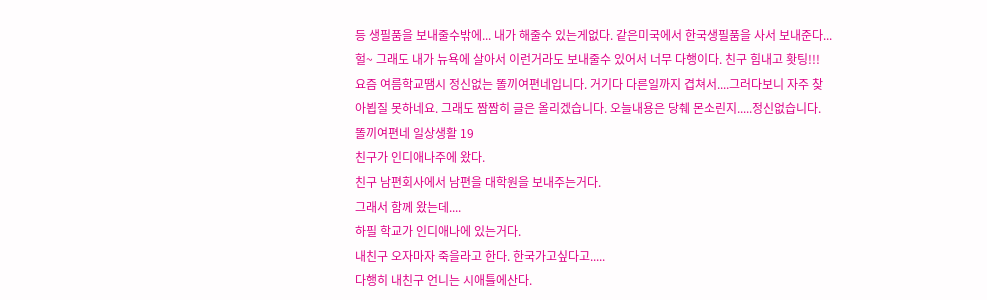등 생필품을 보내줄수밖에... 내가 해줄수 있는게없다. 같은미국에서 한국생필품을 사서 보내준다...헐~ 그래도 내가 뉴욕에 살아서 이런거라도 보내줄수 있어서 너무 다행이다. 친구 힘내고 홧팅!!! 요즘 여름학교땜시 정신없는 똘끼여편네입니다. 거기다 다른일까지 겹쳐서....그러다보니 자주 찾아뵙질 못하네요. 그래도 짬짬히 글은 올리겠습니다. 오늘내용은 당췌 몬소린지.....정신없습니다.
똘끼여편네 일상생활 19
친구가 인디애나주에 왔다.
친구 남편회사에서 남편을 대학원을 보내주는거다.
그래서 함께 왔는데....
하필 학교가 인디애나에 있는거다.
내친구 오자마자 죽을라고 한다. 한국가고싶다고.....
다행히 내친구 언니는 시애틀에산다.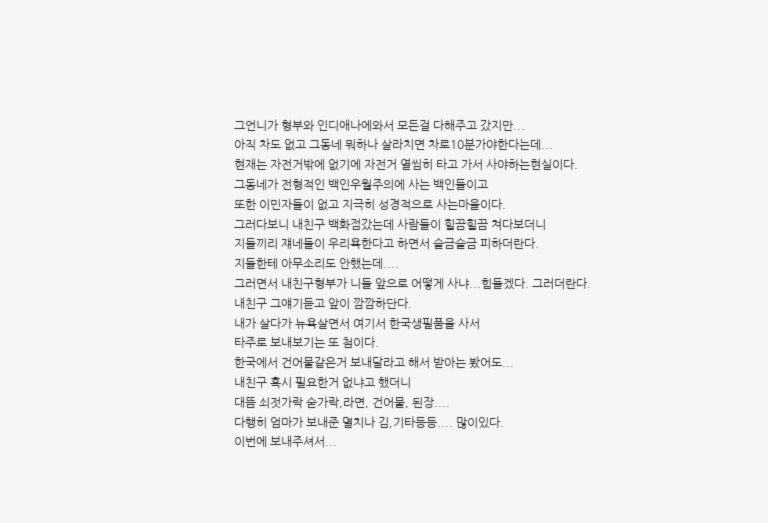그언니가 형부와 인디애나에와서 모든걸 다해주고 갔지만...
아직 차도 없고 그동네 뭐하나 살라치면 차로10분가야한다는데...
현재는 자전거밖에 없기에 자전거 열씸히 타고 가서 사야하는현실이다.
그동네가 전형적인 백인우월주의에 사는 백인들이고
또한 이민자들이 없고 지극히 성경적으로 사는마을이다.
그러다보니 내친구 백화점갔는데 사람들이 힐끔힐끔 쳐다보더니
지들끼리 쟤네들이 우리욕한다고 하면서 슬금슬금 피하더란다.
지들한테 아무소리도 안했는데....
그러면서 내친구형부가 니들 앞으로 어떻게 사냐...힘들겠다. 그러더란다.
내친구 그얘기듣고 앞이 깜깜하단다.
내가 살다가 뉴욕살면서 여기서 한국생필품을 사서
타주로 보내보기는 또 첨이다.
한국에서 건어물같은거 보내달라고 해서 받아는 봤어도...
내친구 혹시 필요한거 없냐고 했더니
대뜸 쇠젓가락 숟가락,라면, 건어물, 된장....
다행히 엄마가 보내준 멸치나 김,기타등등.... 많이있다.
이번에 보내주셔서...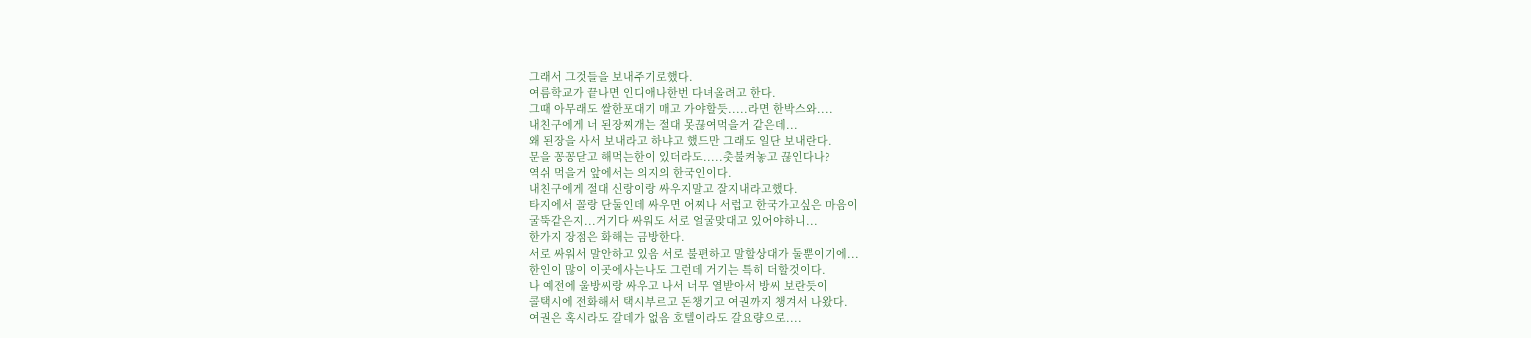그래서 그것들을 보내주기로했다.
여름학교가 끝나면 인디애나한번 다녀올려고 한다.
그때 아무래도 쌀한포대기 매고 가야할듯.....라면 한박스와....
내친구에게 너 된장찌개는 절대 못끊여먹을거 같은데...
왜 된장을 사서 보내라고 하냐고 했드만 그래도 일단 보내란다.
문을 꽁꽁닫고 해먹는한이 있더라도.....촛불켜놓고 끊인다나?
역쉬 먹을거 앞에서는 의지의 한국인이다.
내친구에게 절대 신랑이랑 싸우지말고 잘지내라고했다.
타지에서 꼴랑 단둘인데 싸우면 어찌나 서럽고 한국가고싶은 마음이
굴뚝같은지...거기다 싸워도 서로 얼굴맞대고 있어야하니...
한가지 장점은 화해는 금방한다.
서로 싸워서 말안하고 있음 서로 불편하고 말할상대가 둘뿐이기에...
한인이 많이 이곳에사는나도 그런데 거기는 특히 더할것이다.
나 예전에 울방씨랑 싸우고 나서 너무 열받아서 방씨 보란듯이
콜택시에 전화해서 택시부르고 돈챙기고 여권까지 챙겨서 나왔다.
여권은 혹시라도 갈데가 없음 호텔이라도 갈요량으로....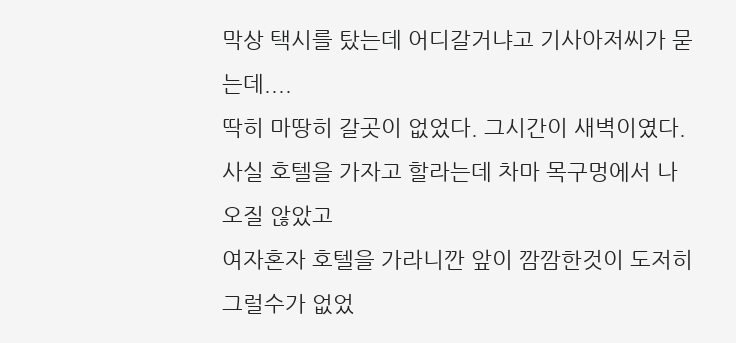막상 택시를 탔는데 어디갈거냐고 기사아저씨가 묻는데....
딱히 마땅히 갈곳이 없었다. 그시간이 새벽이였다.
사실 호텔을 가자고 할라는데 차마 목구멍에서 나오질 않았고
여자혼자 호텔을 가라니깐 앞이 깜깜한것이 도저히 그럴수가 없었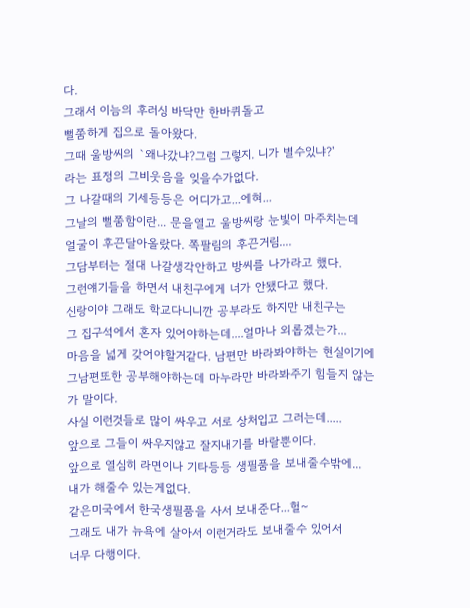다.
그래서 이늠의 후러싱 바닥만 한바퀴돌고
뻘쭘하게 집으로 돌아왔다.
그때 울방씨의 `왜나갔냐?그럼 그렇지. 니가 별수있냐?'
라는 표정의 그비웃음을 잊을수가없다.
그 나갈때의 기세등등은 어디가고...에혀...
그날의 뻘쭘함이란... 문을열고 울방씨랑 눈빛이 마주치는데
얼굴이 후끈달아올랐다. 쪽팔림의 후끈거림....
그담부터는 절대 나갈생각안하고 방씨를 나가라고 했다.
그런얘기들을 하면서 내친구에게 너가 안됐다고 했다.
신랑이야 그래도 학교다니니깐 공부라도 하지만 내친구는
그 집구석에서 혼자 있어야하는데....얼마나 외롭겠는가...
마음을 넓게 갖어야할거같다. 남편만 바라봐야하는 현실이기에
그남편또한 공부해야하는데 마누라만 바라봐주기 힘들지 않는가 말이다.
사실 이런것들로 많이 싸우고 서로 상처입고 그러는데.....
앞으로 그들이 싸우지않고 잘지내기를 바랄뿐이다.
앞으로 열심히 라면이나 기타등등 생필품을 보내줄수밖에...
내가 해줄수 있는게없다.
같은미국에서 한국생필품을 사서 보내준다...헐~
그래도 내가 뉴욕에 살아서 이런거라도 보내줄수 있어서
너무 다행이다.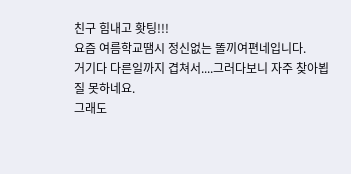친구 힘내고 홧팅!!!
요즘 여름학교땜시 정신없는 똘끼여편네입니다.
거기다 다른일까지 겹쳐서....그러다보니 자주 찾아뵙질 못하네요.
그래도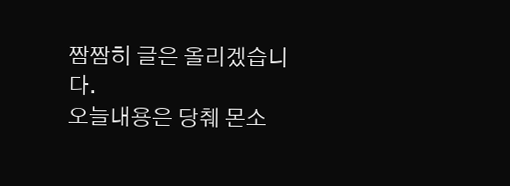짬짬히 글은 올리겠습니다.
오늘내용은 당췌 몬소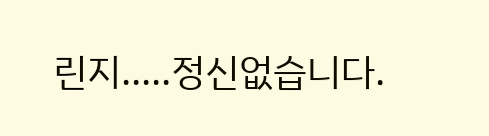린지.....정신없습니다.